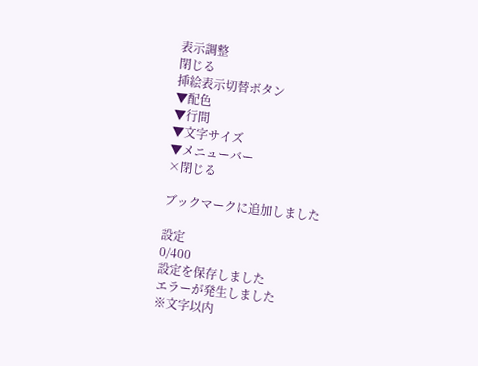表示調整
閉じる
挿絵表示切替ボタン
▼配色
▼行間
▼文字サイズ
▼メニューバー
×閉じる

ブックマークに追加しました

設定
0/400
設定を保存しました
エラーが発生しました
※文字以内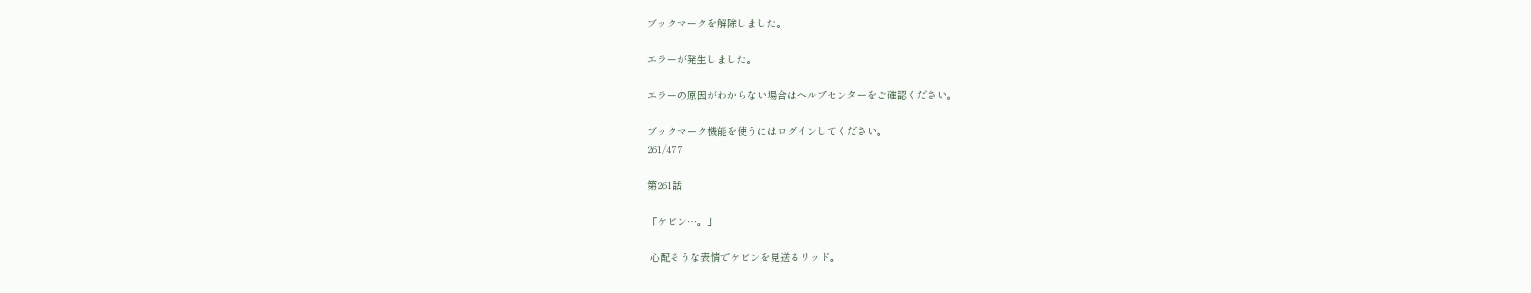ブックマークを解除しました。

エラーが発生しました。

エラーの原因がわからない場合はヘルプセンターをご確認ください。

ブックマーク機能を使うにはログインしてください。
261/477

第261話

「ケビン…。」

 心配そうな表情でケビンを見送るリッド。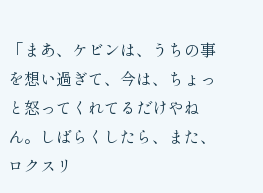「まあ、ケビンは、うちの事を想い過ぎて、今は、ちょっと怒ってくれてるだけやねん。しばらくしたら、また、ロクスリ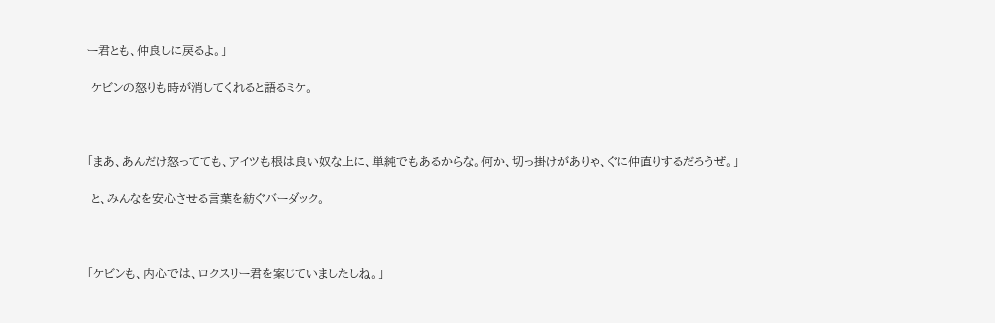ー君とも、仲良しに戻るよ。」

 ケビンの怒りも時が消してくれると語るミケ。



「まあ、あんだけ怒ってても、アイツも根は良い奴な上に、単純でもあるからな。何か、切っ掛けがありゃ、ぐに仲直りするだろうぜ。」

 と、みんなを安心させる言葉を紡ぐバーダック。



「ケビンも、内心では、ロクスリー君を案じていましたしね。」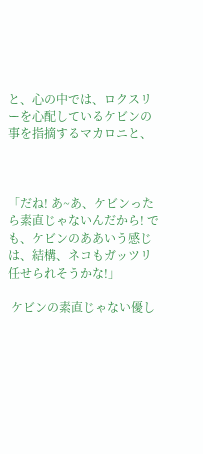と、心の中では、ロクスリーを心配しているケビンの事を指摘するマカロニと、



「だね! あ~あ、ケビンったら素直じゃないんだから! でも、ケビンのああいう感じは、結構、ネコもガッツリ任せられそうかな!」

 ケビンの素直じゃない優し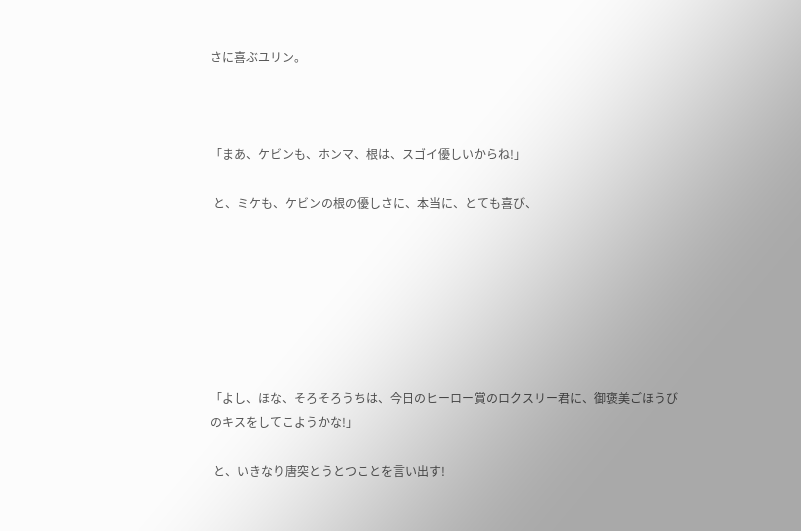さに喜ぶユリン。



「まあ、ケビンも、ホンマ、根は、スゴイ優しいからね!」

 と、ミケも、ケビンの根の優しさに、本当に、とても喜び、







「よし、ほな、そろそろうちは、今日のヒーロー賞のロクスリー君に、御褒美ごほうびのキスをしてこようかな!」

 と、いきなり唐突とうとつことを言い出す!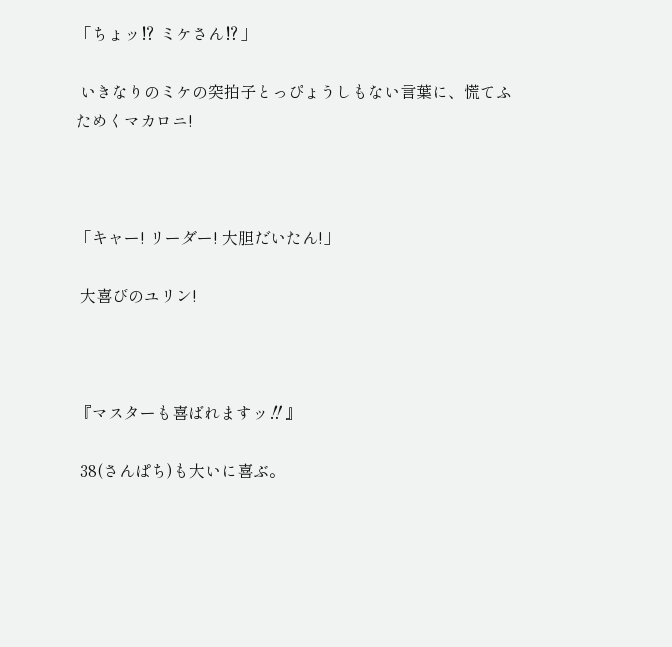「ちょッ⁉ ミケさん⁉」

 いきなりのミケの突拍子とっぴょうしもない言葉に、慌てふためくマカロニ!



「キャー! リーダー! 大胆だいたん!」

 大喜びのユリン!



『マスターも喜ばれますッ‼』

 38(さんぱち)も大いに喜ぶ。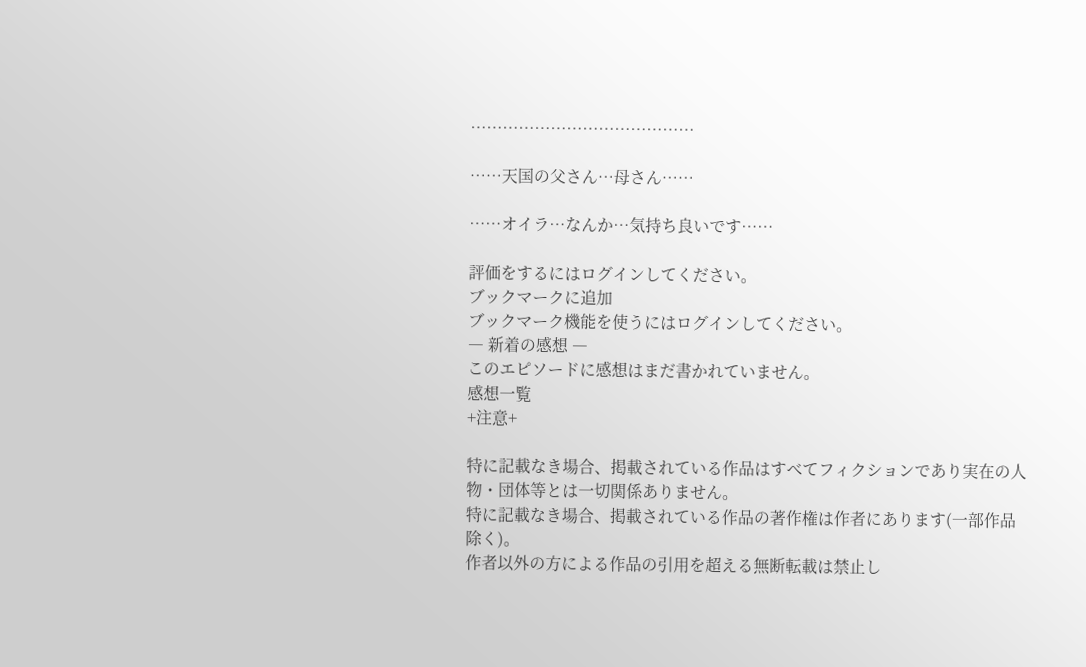……………………………………

……天国の父さん…母さん……

……オイラ…なんか…気持ち良いです……

評価をするにはログインしてください。
ブックマークに追加
ブックマーク機能を使うにはログインしてください。
― 新着の感想 ―
このエピソードに感想はまだ書かれていません。
感想一覧
+注意+

特に記載なき場合、掲載されている作品はすべてフィクションであり実在の人物・団体等とは一切関係ありません。
特に記載なき場合、掲載されている作品の著作権は作者にあります(一部作品除く)。
作者以外の方による作品の引用を超える無断転載は禁止し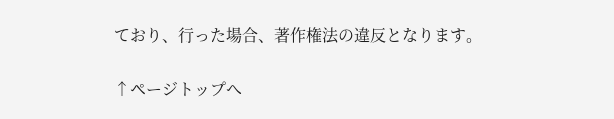ており、行った場合、著作権法の違反となります。

↑ページトップへ